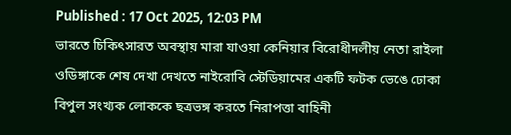Published : 17 Oct 2025, 12:03 PM
ভারতে চিকিৎসারত অবস্থায় মারা যাওয়া কেনিয়ার বিরোধীদলীয় নেতা রাইলা ওডিঙ্গাকে শেষ দেখা দেখতে নাইরোবি স্টেডিয়ামের একটি ফটক ভেঙে ঢোকা বিপুল সংখ্যক লোককে ছত্রভঙ্গ করতে নিরাপত্তা বাহিনী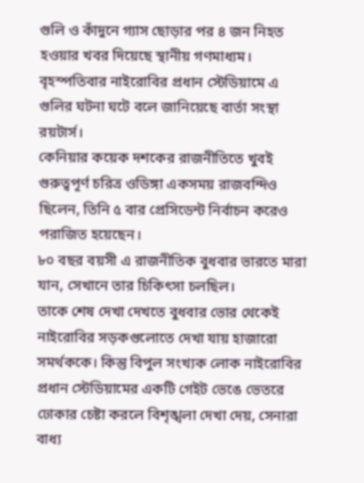গুলি ও কাঁদুনে গ্যাস ছোড়ার পর ৪ জন নিহত হওয়ার খবর দিয়েছে স্থানীয় গণমাধ্যম।
বৃহস্পতিবার নাইরোবির প্রধান স্টেডিয়ামে এ গুলির ঘটনা ঘটে বলে জানিয়েছে বার্তা সংস্থা রয়টার্স।
কেনিয়ার কয়েক দশকের রাজনীতিতে খুবই গুরুত্বপূর্ণ চরিত্র ওডিঙ্গা একসময় রাজবন্দিও ছিলেন, তিনি ৫ বার প্রেসিডেন্ট নির্বাচন করেও পরাজিত হয়েছেন।
৮০ বছর বয়সী এ রাজনীতিক বুধবার ভারতে মারা যান, সেখানে তার চিকিৎসা চলছিল।
তাকে শেষ দেখা দেখতে বুধবার ভোর থেকেই নাইরোবির সড়কগুলোতে দেখা যায় হাজারো সমর্থককে। কিন্তু বিপুল সংখ্যক লোক নাইরোবির প্রধান স্টেডিয়ামের একটি গেইট ভেঙে ভেতরে ঢোকার চেষ্টা করলে বিশৃঙ্খলা দেখা দেয়, সেনারা বাধ্য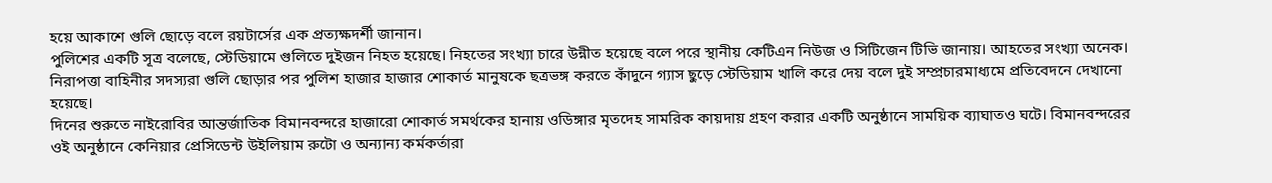হয়ে আকাশে গুলি ছোড়ে বলে রয়টার্সের এক প্রত্যক্ষদর্শী জানান।
পুলিশের একটি সূত্র বলেছে, স্টেডিয়ামে গুলিতে দুইজন নিহত হয়েছে। নিহতের সংখ্যা চারে উন্নীত হয়েছে বলে পরে স্থানীয় কেটিএন নিউজ ও সিটিজেন টিভি জানায়। আহতের সংখ্যা অনেক।
নিরাপত্তা বাহিনীর সদস্যরা গুলি ছোড়ার পর পুলিশ হাজার হাজার শোকার্ত মানুষকে ছত্রভঙ্গ করতে কাঁদুনে গ্যাস ছুড়ে স্টেডিয়াম খালি করে দেয় বলে দুই সম্প্রচারমাধ্যমে প্রতিবেদনে দেখানো হয়েছে।
দিনের শুরুতে নাইরোবির আন্তর্জাতিক বিমানবন্দরে হাজারো শোকার্ত সমর্থকের হানায় ওডিঙ্গার মৃতদেহ সামরিক কায়দায় গ্রহণ করার একটি অনুষ্ঠানে সাময়িক ব্যাঘাতও ঘটে। বিমানবন্দরের ওই অনুষ্ঠানে কেনিয়ার প্রেসিডেন্ট উইলিয়াম রুটো ও অন্যান্য কর্মকর্তারা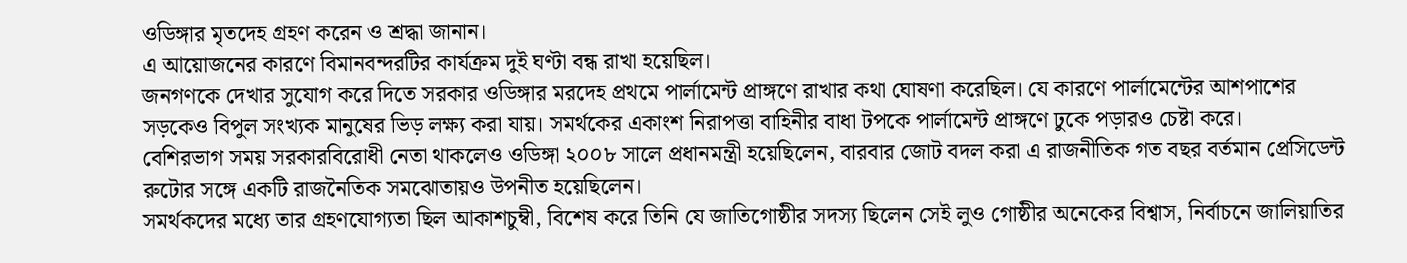ওডিঙ্গার মৃতদেহ গ্রহণ করেন ও শ্রদ্ধা জানান।
এ আয়োজনের কারণে বিমানবন্দরটির কার্যক্রম দুই ঘণ্টা বন্ধ রাখা হয়েছিল।
জনগণকে দেখার সুযোগ করে দিতে সরকার ওডিঙ্গার মরদেহ প্রথমে পার্লামেন্ট প্রাঙ্গণে রাখার কথা ঘোষণা করেছিল। যে কারণে পার্লামেন্টের আশপাশের সড়কেও বিপুল সংখ্যক মানুষের ভিড় লক্ষ্য করা যায়। সমর্থকের একাংশ নিরাপত্তা বাহিনীর বাধা টপকে পার্লামেন্ট প্রাঙ্গণে ঢুকে পড়ারও চেষ্টা করে।
বেশিরভাগ সময় সরকারবিরোধী নেতা থাকলেও ওডিঙ্গা ২০০৮ সালে প্রধানমন্ত্রী হয়েছিলেন, বারবার জোট বদল করা এ রাজনীতিক গত বছর বর্তমান প্রেসিডেন্ট রুটোর সঙ্গে একটি রাজনৈতিক সমঝোতায়ও উপনীত হয়েছিলেন।
সমর্থকদের মধ্যে তার গ্রহণযোগ্যতা ছিল আকাশচুম্বী, বিশেষ করে তিনি যে জাতিগোষ্ঠীর সদস্য ছিলেন সেই লুও গোষ্ঠীর অনেকের বিশ্বাস, নির্বাচনে জালিয়াতির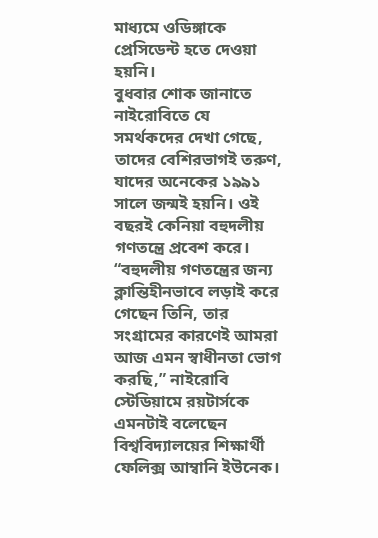মাধ্যমে ওডিঙ্গাকে প্রেসিডেন্ট হতে দেওয়া হয়নি।
বুধবার শোক জানাতে নাইরোবিতে যে সমর্থকদের দেখা গেছে, তাদের বেশিরভাগই তরুণ, যাদের অনেকের ১৯৯১ সালে জন্মই হয়নি। ওই বছরই কেনিয়া বহুদলীয় গণতন্ত্রে প্রবেশ করে।
“বহুদলীয় গণতন্ত্রের জন্য ক্লান্তিহীনভাবে লড়াই করে গেছেন তিনি, তার সংগ্রামের কারণেই আমরা আজ এমন স্বাধীনতা ভোগ করছি,” নাইরোবি স্টেডিয়ামে রয়টার্সকে এমনটাই বলেছেন বিশ্ববিদ্যালয়ের শিক্ষার্থী ফেলিক্স আম্বানি ইউনেক।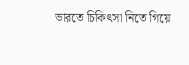ভারতে চিকিৎসা নিতে গিয়ে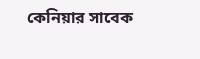কেনিয়ার সাবেক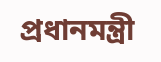প্রধানমন্ত্রী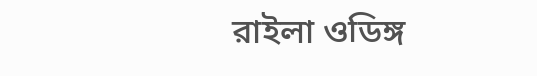রাইলা ওডিঙ্গ